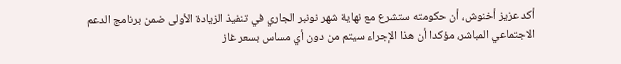أكد عزيز أخنوش، أن حكومته ستشرع مع نهاية شهر نونبر الجاري في تنفيذ الزيادة الأولى ضمن برنامج الدعم الاجتماعي المباشر، مؤكدا أن هذا الإجراء سيتم من دون أي مساس بسعر غاز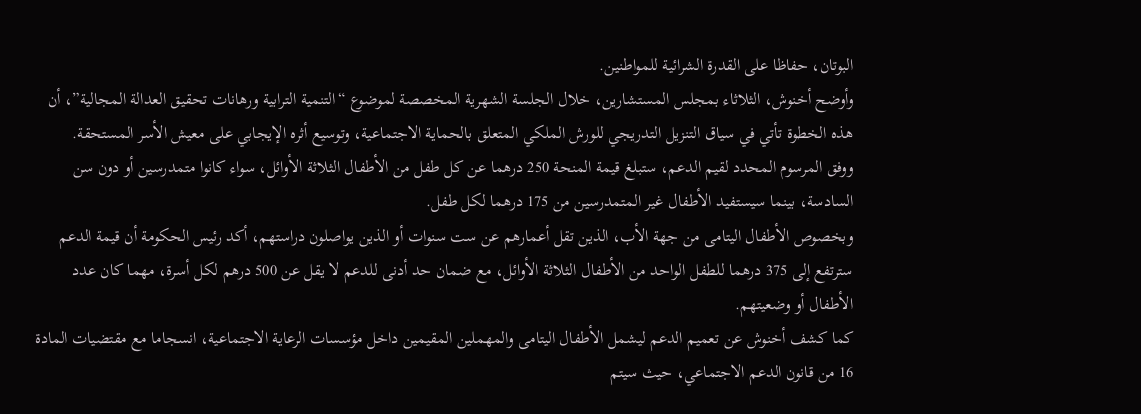البوتان، حفاظا على القدرة الشرائية للمواطنين.
وأوضح أخنوش، الثلاثاء بمجلس المستشارين، خلال الجلسة الشهرية المخصصة لموضوع “التنمية الترابية ورهانات تحقيق العدالة المجالية”، أن هذه الخطوة تأتي في سياق التنزيل التدريجي للورش الملكي المتعلق بالحماية الاجتماعية، وتوسيع أثره الإيجابي على معيش الأسر المستحقة.
ووفق المرسوم المحدد لقيم الدعم، ستبلغ قيمة المنحة 250 درهما عن كل طفل من الأطفال الثلاثة الأوائل، سواء كانوا متمدرسين أو دون سن السادسة، بينما سيستفيد الأطفال غير المتمدرسين من 175 درهما لكل طفل.
وبخصوص الأطفال اليتامى من جهة الأب، الذين تقل أعمارهم عن ست سنوات أو الذين يواصلون دراستهم، أكد رئيس الحكومة أن قيمة الدعم سترتفع إلى 375 درهما للطفل الواحد من الأطفال الثلاثة الأوائل، مع ضمان حد أدنى للدعم لا يقل عن 500 درهم لكل أسرة، مهما كان عدد الأطفال أو وضعيتهم.
كما كشف أخنوش عن تعميم الدعم ليشمل الأطفال اليتامى والمهملين المقيمين داخل مؤسسات الرعاية الاجتماعية، انسجاما مع مقتضيات المادة 16 من قانون الدعم الاجتماعي، حيث سيتم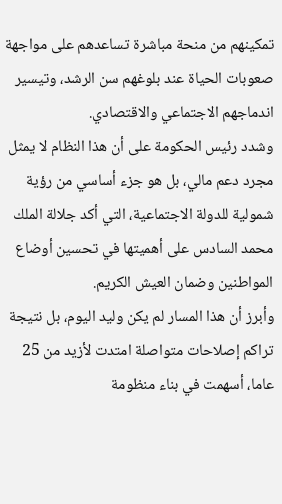تمكينهم من منحة مباشرة تساعدهم على مواجهة صعوبات الحياة عند بلوغهم سن الرشد، وتيسير اندماجهم الاجتماعي والاقتصادي.
وشدد رئيس الحكومة على أن هذا النظام لا يمثل مجرد دعم مالي، بل هو جزء أساسي من رؤية شمولية للدولة الاجتماعية، التي أكد جلالة الملك محمد السادس على أهميتها في تحسين أوضاع المواطنين وضمان العيش الكريم.
وأبرز أن هذا المسار لم يكن وليد اليوم، بل نتيجة تراكم إصلاحات متواصلة امتدت لأزيد من 25 عاما، أسهمت في بناء منظومة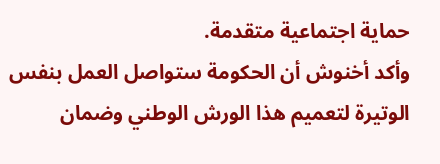حماية اجتماعية متقدمة.
وأكد أخنوش أن الحكومة ستواصل العمل بنفس الوتيرة لتعميم هذا الورش الوطني وضمان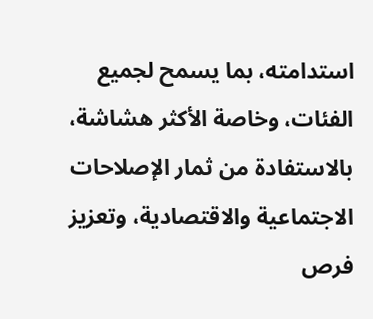استدامته، بما يسمح لجميع الفئات، وخاصة الأكثر هشاشة، بالاستفادة من ثمار الإصلاحات الاجتماعية والاقتصادية، وتعزيز فرص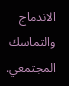الاندماج والتماسك المجتمعي.